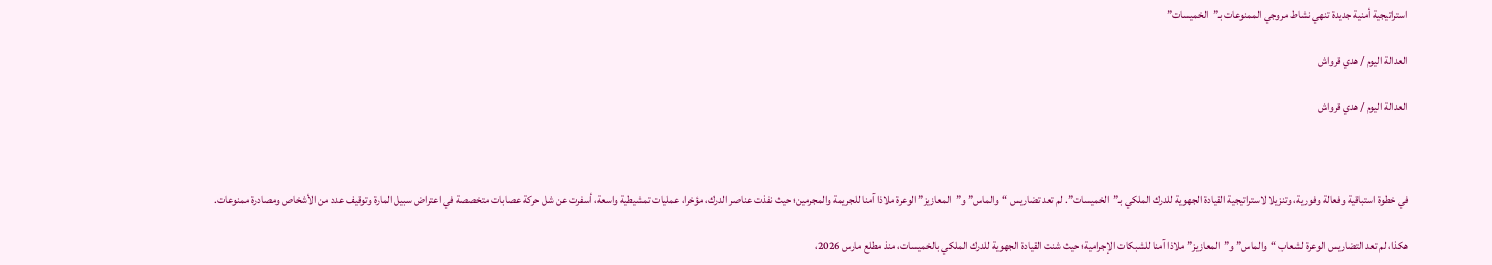استراتيجية أمنية جديدة تنهي نشاط مروجي الممنوعات بـ”الخميسات”

العدالة اليوم / هدي قرواش

العدالة اليوم / هدي قرواش



في خطوة استباقية وفعالة وفورية، وتنزيلا لاستراتيجية القيادة الجهوية للدرك الملكي بـ”الخميسات”. لم تعد تضاريس “والماس” و”المعازيز” الوعرة ملاذا آمنا للجريمة والمجرمين؛ حيث نفذت عناصر الدرك، مؤخرا، عمليات تمشيطية واسعة، أسفرت عن شل حركة عصابات متخصصة في اعتراض سبيل المارة وتوقيف عدد من الأشخاص ومصادرة ممنوعات.

هكذا، لم تعد التضاريس الوعرة لشعاب “والماس” و”المعازيز” ملاذا آمنا للشبكات الإجرامية؛ حيث شنت القيادة الجهوية للدرك الملكي بالخميسات، منذ مطلع مارس 2026،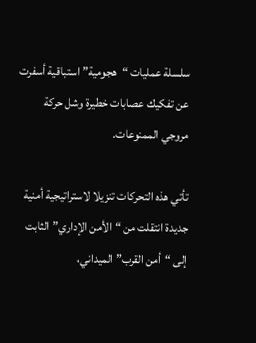سلسلة عمليات “هجومية” استباقية أسفرت عن تفكيك عصابات خطيرة وشل حركة مروجي الممنوعات.

تأتي هذه التحركات تنزيلا لاستراتيجية أمنية جديدة انتقلت من “الأمن الإداري” الثابت إلى “أمن القرب” الميداني،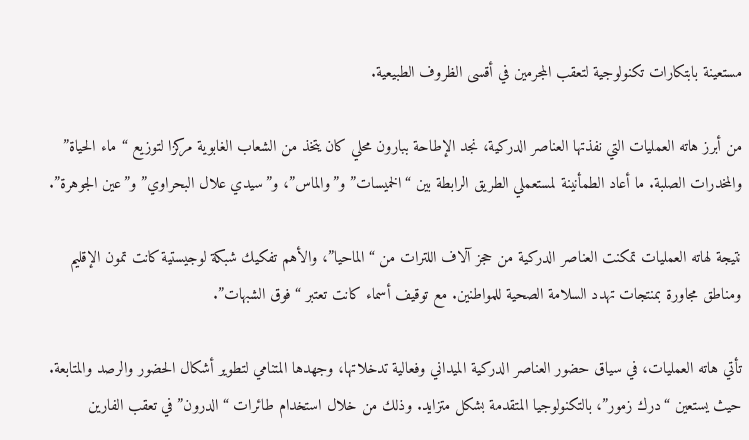مستعينة بابتكارات تكنولوجية لتعقب المجرمين في أقسى الظروف الطبيعية.

من أبرز هاته العمليات التي نفذتها العناصر الدركية، نجد الإطاحة ببارون محلي كان يتخذ من الشعاب الغابوية مركزا لتوزيع “ماء الحياة” والمخدرات الصلبة. ما أعاد الطمأنينة لمستعملي الطريق الرابطة بين “الخميسات” و”والماس”، و”سيدي علال البحراوي” و”عين الجوهرة”.

نتيجة لهاته العمليات تمكنت العناصر الدركية من حجز آلاف اللترات من “الماحيا”، والأهم تفكيك شبكة لوجيستية كانت تمون الإقليم ومناطق مجاورة بمنتجات تهدد السلامة الصحية للمواطنين. مع توقيف أسماء كانت تعتبر “فوق الشبهات”.

تأتي هاته العمليات، في سياق حضور العناصر الدركية الميداني وفعالية تدخلاتها، وجهدها المتنامي لتطوير أشكال الحضور والرصد والمتابعة. حيث يستعين “درك زمور”، بالتكنولوجيا المتقدمة بشكل متزايد. وذلك من خلال استخدام طائرات “الدرون” في تعقب الفارين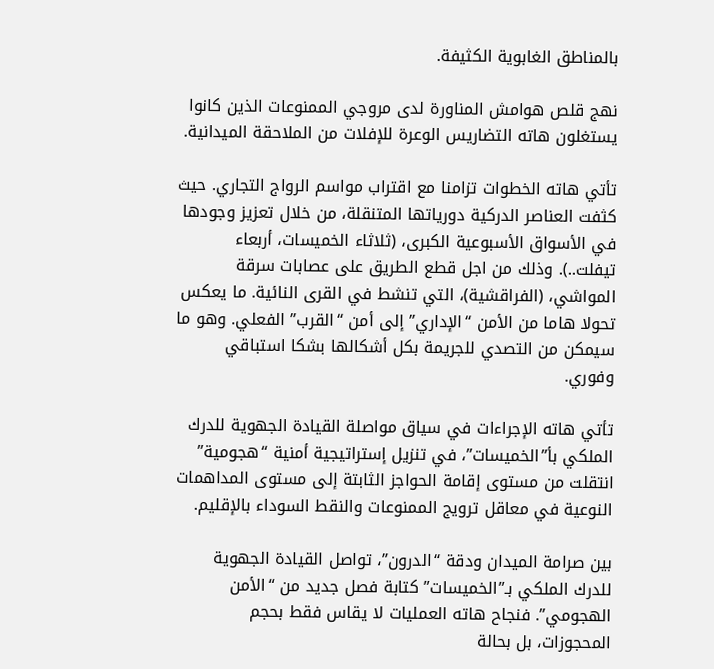بالمناطق الغابوية الكثيفة.

نهج قلص هوامش المناورة لدى مروجي الممنوعات الذين كانوا يستغلون هاته التضاريس الوعرة للإفلات من الملاحقة الميدانية.

تأتي هاته الخطوات تزامنا مع اقتراب مواسم الرواج التجاري. حيث كثفت العناصر الدركية دورياتها المتنقلة، من خلال تعزيز وجودها في الأسواق الأسبوعية الكبرى، (ثلاثاء الخميسات، أربعاء تيفلت..). وذلك من اجل قطع الطريق على عصابات سرقة المواشي، (الفراقشية)، التي تنشط في القرى النائية. ما يعكس تحولا هاما من الأمن “الإداري” إلى أمن “القرب” الفعلي. وهو ما سيمكن من التصدي للجريمة بكل أشكالها بشكا استباقي وفوري.

تأتي هاته الإجراءات في سياق مواصلة القيادة الجهوية للدرك الملكي بأ”الخميسات”، في تنزيل إستراتيجية أمنية “هجومية” انتقلت من مستوى إقامة الحواجز الثابتة إلى مستوى المداهمات النوعية في معاقل ترويج الممنوعات والنقط السوداء بالإقليم.

بين صرامة الميدان ودقة “الدرون”، تواصل القيادة الجهوية للدرك الملكي بـ”الخميسات” كتابة فصل جديد من “الأمن الهجومي”. فنجاح هاته العمليات لا يقاس فقط بحجم المحجوزات، بل بحالة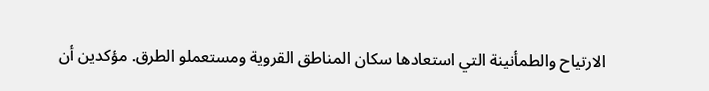الارتياح والطمأنينة التي استعادها سكان المناطق القروية ومستعملو الطرق. مؤكدين أن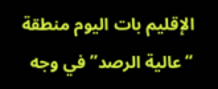الإقليم بات اليوم منطقة “عالية الرصد” في وجه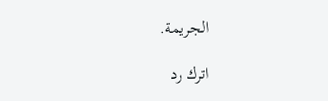الجريمة.

اترك رد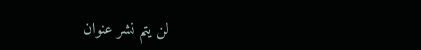لن يتم نشر عنوان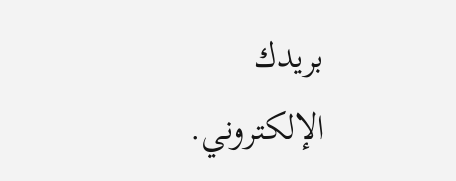بريدك الإلكتروني.